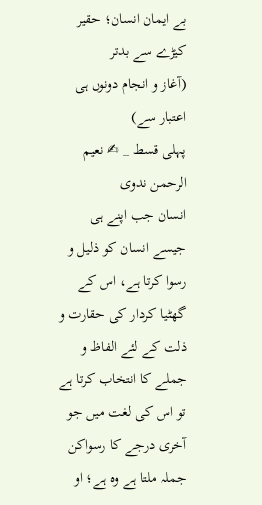بے ایمان انسان؛ حقیر کیڑے سے بدتر
(آغاز و انجام دونوں ہی اعتبار سے)
پہلی قسط _ ✍ نعیم الرحمن ندوی
انسان جب اپنے ہی جیسے انسان کو ذلیل و رسوا کرتا ہے، اس کے گھٹیا کردار کی حقارت و ذلت کے لئے الفاظ و جملے کا انتخاب کرتا ہے تو اس کی لغت میں جو آخری درجے کا رسواکن جملہ ملتا ہے وہ ہے؛ او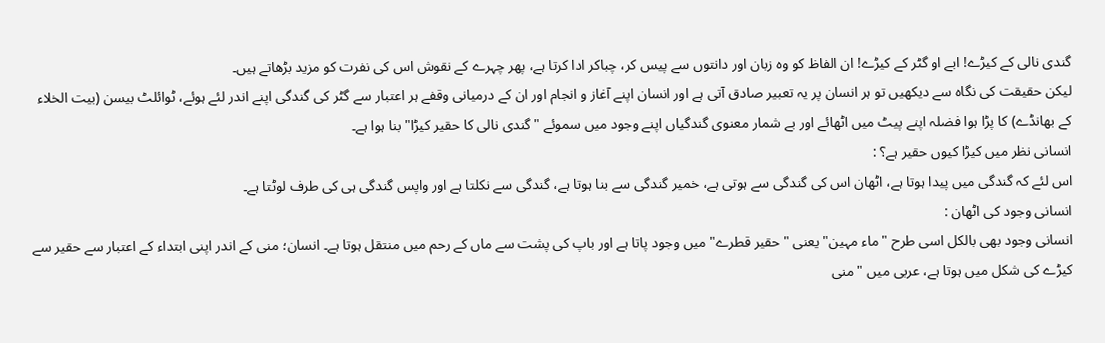گندی نالی کے کیڑے! ابے او گٹر کے کیڑے! ان الفاظ کو وہ زبان اور دانتوں سے پیس کر، چباکر ادا کرتا ہے، پھر چہرے کے نقوش اس کی نفرت کو مزید بڑھاتے ہیں۔
لیکن حقیقت کی نگاہ سے دیکھیں تو ہر انسان پر یہ تعبیر صادق آتی ہے اور انسان اپنے آغاز و انجام اور ان کے درمیانی وقفے ہر اعتبار سے گٹر کی گندگی اپنے اندر لئے ہوئے، ٹوائلٹ بیسن (بیت الخلاء کے بھانڈے) کا پڑا ہوا فضلہ اپنے پیٹ میں اٹھائے اور بے شمار معنوی گندگیاں اپنے وجود میں سموئے "گندی نالی کا حقیر کیڑا" بنا ہوا ہے۔
انسانی نظر میں کیڑا کیوں حقیر ہے؟ :
اس لئے کہ گندگی میں پیدا ہوتا ہے، اٹھان اس کی گندگی سے ہوتی ہے، خمیر گندگی سے بنا ہوتا ہے، گندگی سے نکلتا ہے اور واپس گندگی ہی کی طرف لوٹتا ہے۔
انسانی وجود کی اٹھان :
انسانی وجود بھی بالکل اسی طرح "ماء مہین" یعنی "حقیر قطرے" میں وجود پاتا ہے اور باپ کی پشت سے ماں کے رحم میں منتقل ہوتا ہے۔ انسان؛ منی کے اندر اپنی ابتداء کے اعتبار سے حقیر سے کیڑے کی شکل میں ہوتا ہے، عربی میں "منی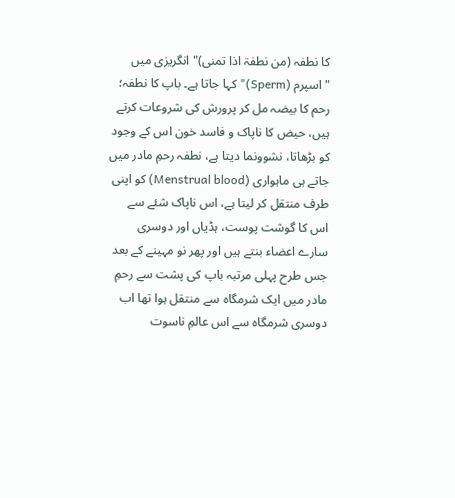کا نطفہ (من نطفۃ اذا تمنی)" انگریزی میں "اسپرم (Sperm)" کہا جاتا ہے۔ باپ کا نطفہ؛ رحم کا بیضہ مل کر پرورش کی شروعات کرتے ہیں، حیض کا ناپاک و فاسد خون اس کے وجود کو بڑھاتا، نشوونما دیتا ہے، نطفہ رحمِ مادر میں جاتے ہی ماہواری (Menstrual blood) کو اپنی طرف منتقل کر لیتا ہے، اس ناپاک شئے سے اس کا گوشت پوست، ہڈیاں اور دوسری سارے اعضاء بنتے ہیں اور پھر نو مہینے کے بعد جس طرح پہلی مرتبہ باپ کی پشت سے رحمِ مادر میں ایک شرمگاہ سے منتقل ہوا تھا اب دوسری شرمگاہ سے اس عالمِ ناسوت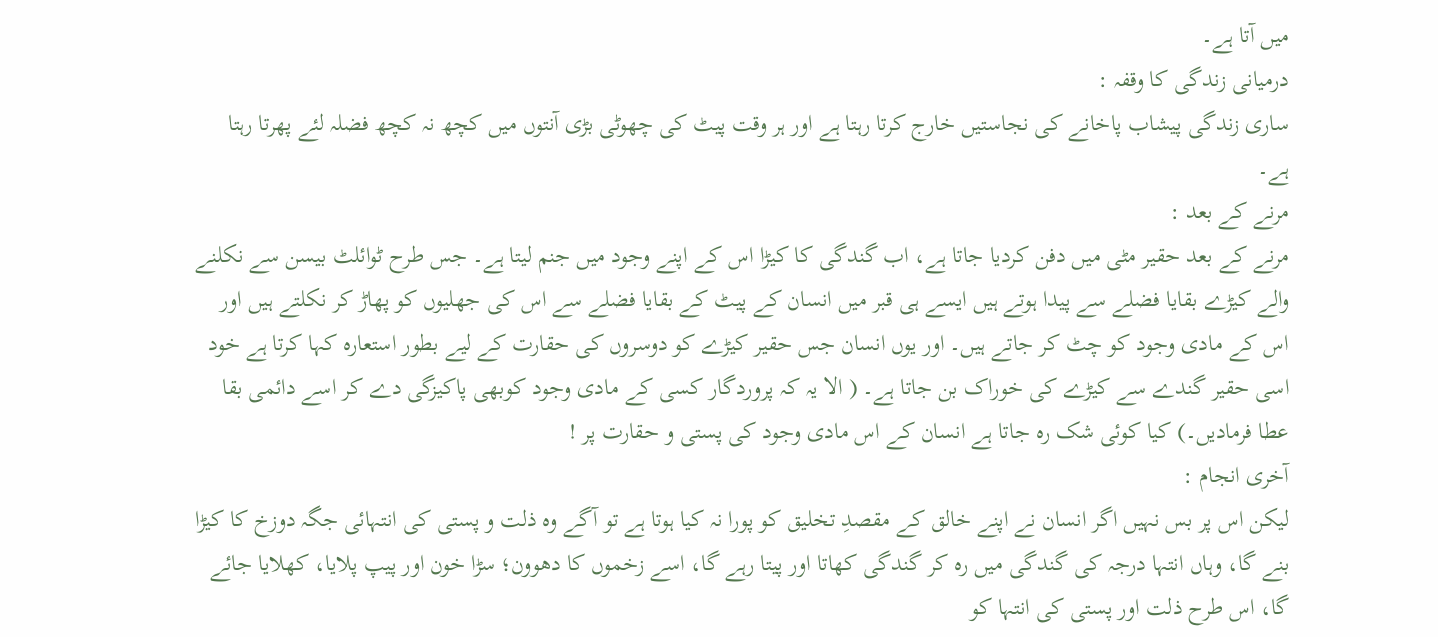میں آتا ہے۔
درمیانی زندگی کا وقفہ :
ساری زندگی پیشاب پاخانے کی نجاستیں خارج کرتا رہتا ہے اور ہر وقت پیٹ کی چھوٹی بڑی آنتوں میں کچھ نہ کچھ فضلہ لئے پھرتا رہتا ہے۔
مرنے کے بعد :
مرنے کے بعد حقیر مٹی میں دفن کردیا جاتا ہے، اب گندگی کا کیڑا اس کے اپنے وجود میں جنم لیتا ہے۔ جس طرح ٹوائلٹ بیسن سے نکلنے والے کیڑے بقایا فضلے سے پیدا ہوتے ہیں ایسے ہی قبر میں انسان کے پیٹ کے بقایا فضلے سے اس کی جھلیوں کو پھاڑ کر نکلتے ہیں اور اس کے مادی وجود کو چٹ کر جاتے ہیں۔ اور یوں انسان جس حقیر کیڑے کو دوسروں کی حقارت کے لیے بطور استعارہ کہا کرتا ہے خود اسی حقیر گندے سے کیڑے کی خوراک بن جاتا ہے۔ ( الا یہ کہ پروردگار کسی کے مادی وجود کوبھی پاکیزگی دے کر اسے دائمی بقا عطا فرمادیں۔) کیا کوئی شک رہ جاتا ہے انسان کے اس مادی وجود کی پستی و حقارت پر !
آخری انجام :
لیکن اس پر بس نہیں اگر انسان نے اپنے خالق کے مقصدِ تخلیق کو پورا نہ کیا ہوتا ہے تو آگے وہ ذلت و پستی کی انتہائی جگہ دوزخ کا کیڑا بنے گا، وہاں انتہا درجہ کی گندگی میں رہ کر گندگی کھاتا اور پیتا رہے گا، اسے زخموں کا دھوون؛ سڑا خون اور پیپ پلایا، کھلایا جائے گا، اس طرح ذلت اور پستی کی انتہا کو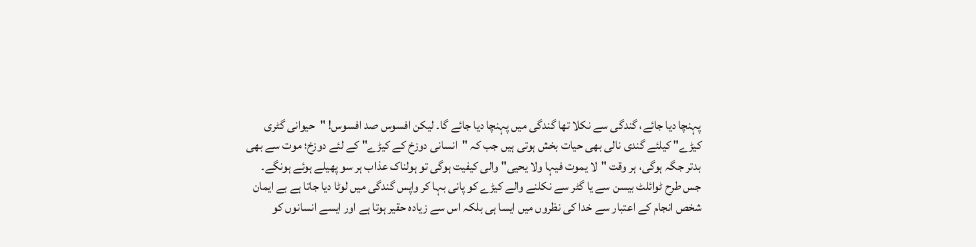پہنچا دیا جائے، گندگی سے نکلا تھا گندگی میں پہنچا دیا جائے گا۔ لیکن افسوس صد افسوس! "حیوانی گٹری کیڑے" کیلئے گندی نالی بھی حیات بخش ہوتی ہیں جب کہ "انسانی دوزخ کے کیڑے" کے لئے دوزخ؛ موت سے بھی بدتر جگہ ہوگی، ہر وقت "لا یموت فیہا ولا یحیی" والی کیفیت ہوگی تو ہولناک عذاب ہر سو پھیلے ہوئے ہونگے۔
جس طرح ٹوائلٹ بیسن سے یا گٹر سے نکلنے والے کیڑے کو پانی بہا کر واپس گندگی میں لوٹا دیا جاتا ہے بے ایمان شخص انجام کے اعتبار سے خدا کی نظروں میں ایسا ہی بلکہ اس سے زیادہ حقیر ہوتا ہے اور ایسے انسانوں کو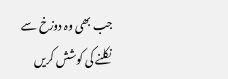جب بھی وہ دوزخ سے نکلنے کی کوشش کریں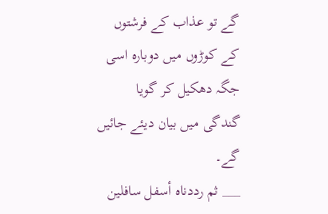گے تو عذاب کے فرشتوں کے کوڑوں میں دوبارہ اسی جگہ دھکیل کر گویا گندگی میں بیان دیئے جائیں گے۔
___ ثم رددناہ أسفل سافلین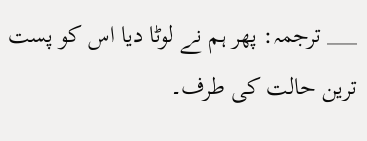___ ترجمہ: پھر ہم نے لوٹا دیا اس کو پست ترین حالت کی طرف۔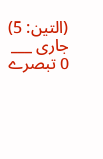(التين: 5)
جاری ___
0 تبصرے